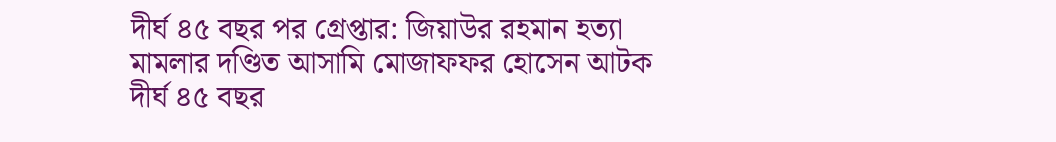দীর্ঘ ৪৫ বছর পর গ্রেপ্তার: জিয়াউর রহমান হত্যা মামলার দণ্ডিত আসামি মোজাফফর হোসেন আটক
দীর্ঘ ৪৫ বছর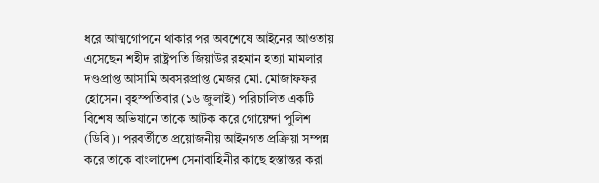ধরে আত্মগোপনে থাকার পর অবশেষে আইনের আওতায় এসেছেন শহীদ রাষ্ট্রপতি জিয়াউর রহমান হত্যা মামলার দণ্ডপ্রাপ্ত আসামি অবসরপ্রাপ্ত মেজর মো. মোজাফফর হোসেন। বৃহস্পতিবার (১৬ জুলাই) পরিচালিত একটি বিশেষ অভিযানে তাকে আটক করে গোয়েন্দা পুলিশ (ডিবি)। পরবর্তীতে প্রয়োজনীয় আইনগত প্রক্রিয়া সম্পন্ন করে তাকে বাংলাদেশ সেনাবাহিনীর কাছে হস্তান্তর করা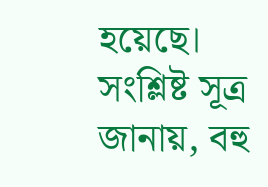হয়েছে।
সংশ্লিষ্ট সূত্র জানায়, বহু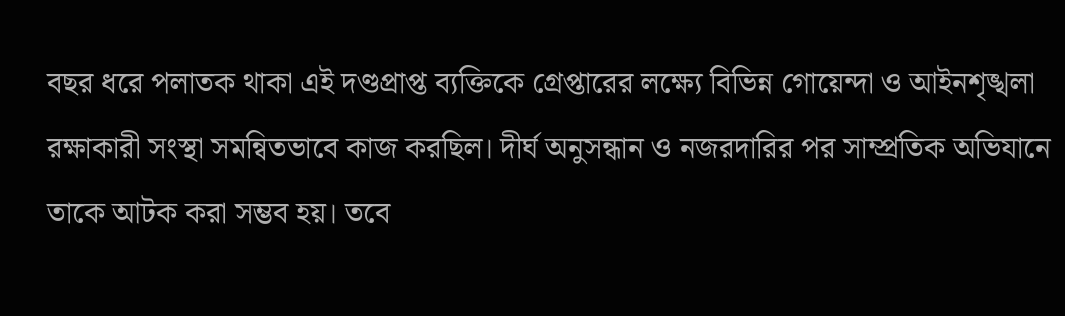বছর ধরে পলাতক থাকা এই দণ্ডপ্রাপ্ত ব্যক্তিকে গ্রেপ্তারের লক্ষ্যে বিভিন্ন গোয়েন্দা ও আইনশৃঙ্খলা রক্ষাকারী সংস্থা সমন্বিতভাবে কাজ করছিল। দীর্ঘ অনুসন্ধান ও নজরদারির পর সাম্প্রতিক অভিযানে তাকে আটক করা সম্ভব হয়। তবে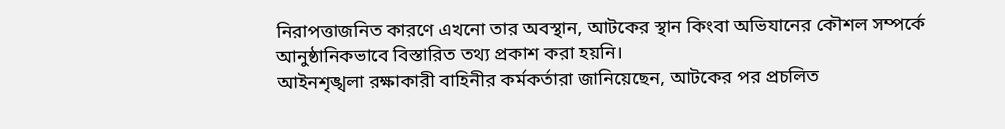নিরাপত্তাজনিত কারণে এখনো তার অবস্থান, আটকের স্থান কিংবা অভিযানের কৌশল সম্পর্কে আনুষ্ঠানিকভাবে বিস্তারিত তথ্য প্রকাশ করা হয়নি।
আইনশৃঙ্খলা রক্ষাকারী বাহিনীর কর্মকর্তারা জানিয়েছেন, আটকের পর প্রচলিত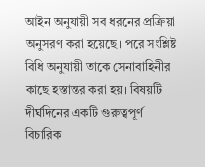আইন অনুযায়ী সব ধরনের প্রক্রিয়া অনুসরণ করা হয়েছে। পরে সংশ্লিষ্ট বিধি অনুযায়ী তাকে সেনাবাহিনীর কাছে হস্তান্তর করা হয়। বিষয়টি দীর্ঘদিনের একটি গুরুত্বপূর্ণ বিচারিক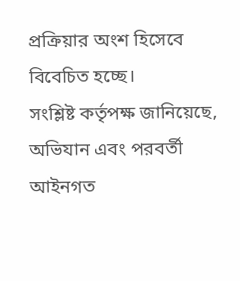প্রক্রিয়ার অংশ হিসেবে বিবেচিত হচ্ছে।
সংশ্লিষ্ট কর্তৃপক্ষ জানিয়েছে, অভিযান এবং পরবর্তী আইনগত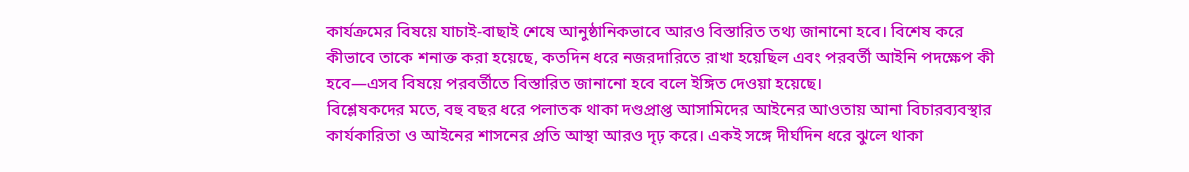কার্যক্রমের বিষয়ে যাচাই-বাছাই শেষে আনুষ্ঠানিকভাবে আরও বিস্তারিত তথ্য জানানো হবে। বিশেষ করে কীভাবে তাকে শনাক্ত করা হয়েছে, কতদিন ধরে নজরদারিতে রাখা হয়েছিল এবং পরবর্তী আইনি পদক্ষেপ কী হবে—এসব বিষয়ে পরবর্তীতে বিস্তারিত জানানো হবে বলে ইঙ্গিত দেওয়া হয়েছে।
বিশ্লেষকদের মতে, বহু বছর ধরে পলাতক থাকা দণ্ডপ্রাপ্ত আসামিদের আইনের আওতায় আনা বিচারব্যবস্থার কার্যকারিতা ও আইনের শাসনের প্রতি আস্থা আরও দৃঢ় করে। একই সঙ্গে দীর্ঘদিন ধরে ঝুলে থাকা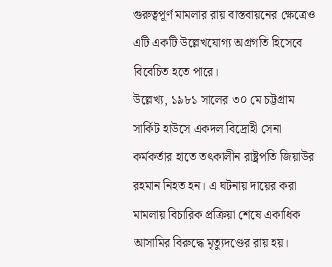গুরুত্বপূর্ণ মামলার রায় বাস্তবায়নের ক্ষেত্রেও এটি একটি উল্লেখযোগ্য অগ্রগতি হিসেবে বিবেচিত হতে পারে।
উল্লেখ্য, ১৯৮১ সালের ৩০ মে চট্টগ্রাম সার্কিট হাউসে একদল বিদ্রোহী সেনা কর্মকর্তার হাতে তৎকালীন রাষ্ট্রপতি জিয়াউর রহমান নিহত হন। এ ঘটনায় দায়ের করা মামলায় বিচারিক প্রক্রিয়া শেষে একাধিক আসামির বিরুদ্ধে মৃত্যুদণ্ডের রায় হয়।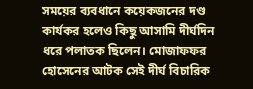সময়ের ব্যবধানে কয়েকজনের দণ্ড কার্যকর হলেও কিছু আসামি দীর্ঘদিন ধরে পলাতক ছিলেন। মোজাফফর হোসেনের আটক সেই দীর্ঘ বিচারিক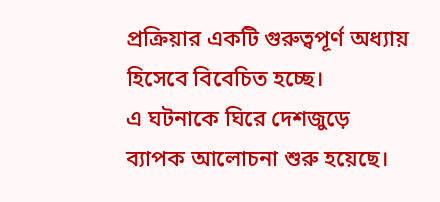প্রক্রিয়ার একটি গুরুত্বপূর্ণ অধ্যায় হিসেবে বিবেচিত হচ্ছে।
এ ঘটনাকে ঘিরে দেশজুড়ে ব্যাপক আলোচনা শুরু হয়েছে।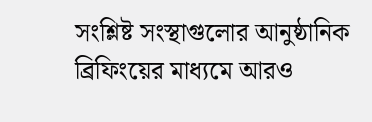সংশ্লিষ্ট সংস্থাগুলোর আনুষ্ঠানিক ব্রিফিংয়ের মাধ্যমে আরও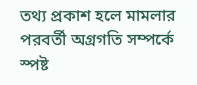তথ্য প্রকাশ হলে মামলার পরবর্তী অগ্রগতি সম্পর্কে স্পষ্ট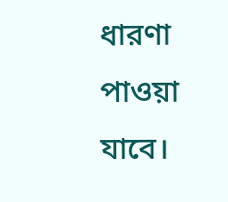ধারণা পাওয়া যাবে।